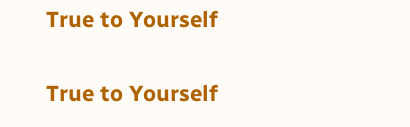True to Yourself

True to Yourself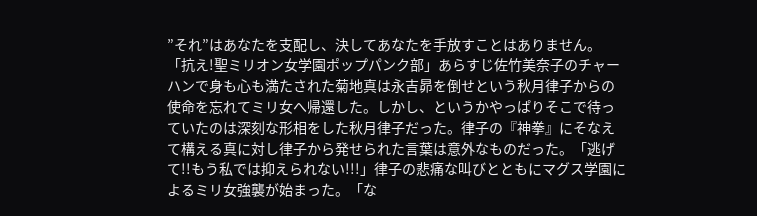”それ”はあなたを支配し、決してあなたを手放すことはありません。「抗え!聖ミリオン女学園ポップパンク部」あらすじ佐竹美奈子のチャーハンで身も心も満たされた菊地真は永吉昴を倒せという秋月律子からの使命を忘れてミリ女へ帰還した。しかし、というかやっぱりそこで待っていたのは深刻な形相をした秋月律子だった。律子の『神拳』にそなえて構える真に対し律子から発せられた言葉は意外なものだった。「逃げて!!もう私では抑えられない!!!」律子の悲痛な叫びとともにマグス学園によるミリ女強襲が始まった。「な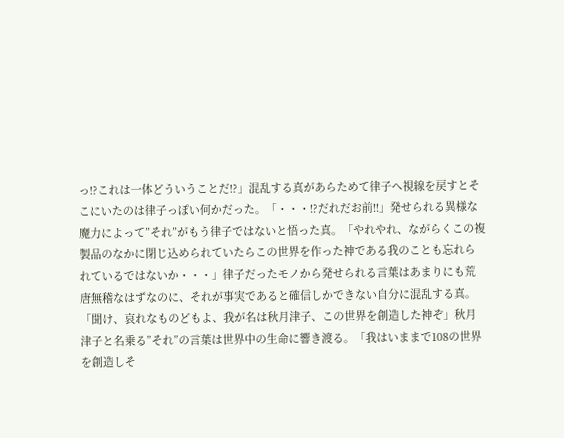っ!?これは一体どういうことだ!?」混乱する真があらためて律子へ視線を戻すとそこにいたのは律子っぽい何かだった。「・・・!?だれだお前!!」発せられる異様な魔力によって”それ”がもう律子ではないと悟った真。「やれやれ、ながらくこの複製品のなかに閉じ込められていたらこの世界を作った神である我のことも忘れられているではないか・・・」律子だったモノから発せられる言葉はあまりにも荒唐無稽なはずなのに、それが事実であると確信しかできない自分に混乱する真。「聞け、哀れなものどもよ、我が名は秋月津子、この世界を創造した神ぞ」秋月津子と名乗る”それ”の言葉は世界中の生命に響き渡る。「我はいままで108の世界を創造しそ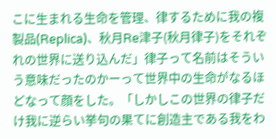こに生まれる生命を管理、律するために我の複製品(Replica)、秋月Re津子(秋月律子)をそれぞれの世界に送り込んだ」律子って名前はそういう意味だったのかーって世界中の生命がなるほどなって顔をした。「しかしこの世界の律子だけ我に逆らい挙句の果てに創造主である我をわ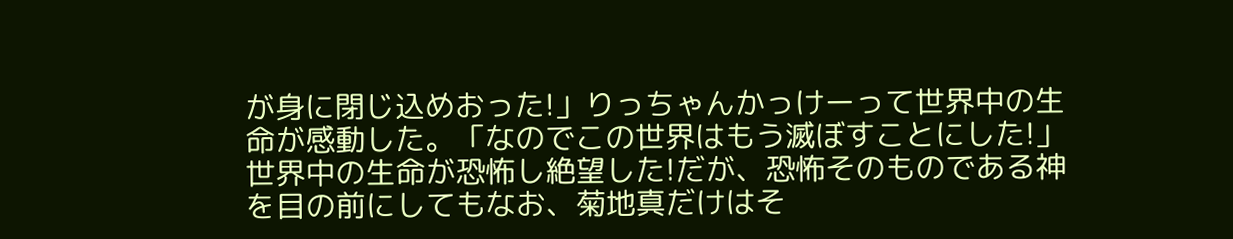が身に閉じ込めおった!」りっちゃんかっけーって世界中の生命が感動した。「なのでこの世界はもう滅ぼすことにした!」世界中の生命が恐怖し絶望した!だが、恐怖そのものである神を目の前にしてもなお、菊地真だけはそ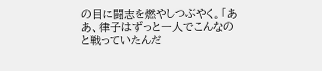の目に闘志を燃やしつぶやく。「ああ、律子はずっと一人でこんなのと戦っていたんだ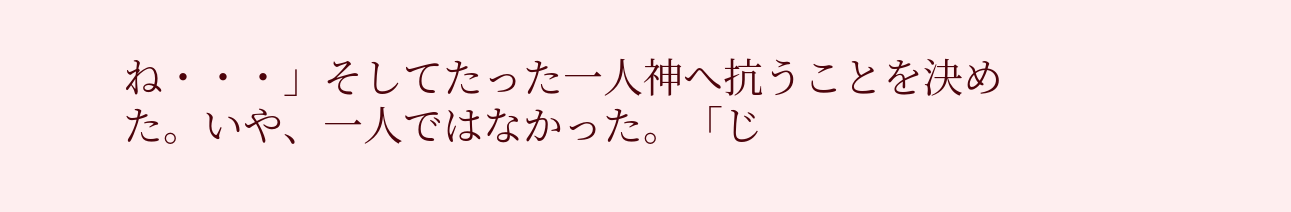ね・・・」そしてたった一人神へ抗うことを決めた。いや、一人ではなかった。「じ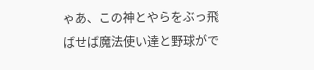ゃあ、この神とやらをぶっ飛ばせば魔法使い達と野球がで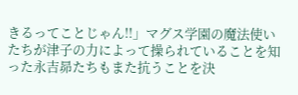きるってことじゃん!!」マグス学園の魔法使いたちが津子の力によって操られていることを知った永吉昴たちもまた抗うことを決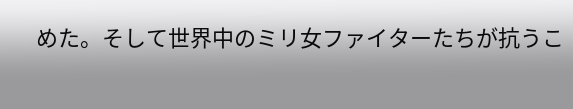めた。そして世界中のミリ女ファイターたちが抗うこ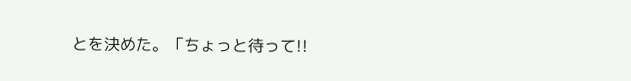とを決めた。「ちょっと待って!!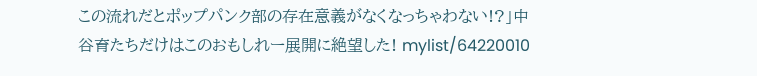この流れだとポップパンク部の存在意義がなくなっちゃわない!?」中谷育たちだけはこのおもしれー展開に絶望した! mylist/64220010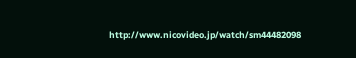http://www.nicovideo.jp/watch/sm44482098